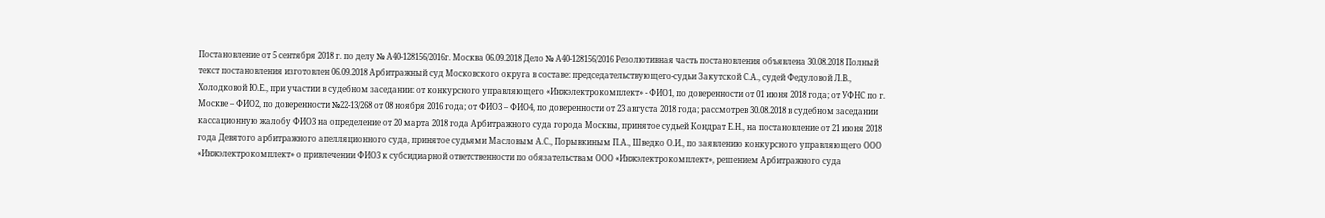Постановление от 5 сентября 2018 г. по делу № А40-128156/2016г. Москва 06.09.2018 Дело № А40-128156/2016 Резолютивная часть постановления объявлена 30.08.2018 Полный текст постановления изготовлен 06.09.2018 Арбитражный суд Московского округа в составе: председательствующего-судьи Закутской С.А., судей Федуловой Л.В., Холодковой Ю.Е., при участии в судебном заседании: от конкурсного управляющего «Инжэлектрокомплект» - ФИО1, по доверенности от 01 июня 2018 года; от УФНС по г. Москве – ФИО2, по доверенности №22-13/268 от 08 ноября 2016 года; от ФИО3 – ФИО4, по доверенности от 23 августа 2018 года; рассмотрев 30.08.2018 в судебном заседании кассационную жалобу ФИО3 на определение от 20 марта 2018 года Арбитражного суда города Москвы, принятое судьей Кондрат Е.Н., на постановление от 21 июня 2018 года Девятого арбитражного апелляционного суда, принятое судьями Масловым А.С., Порывкиным П.А., Шведко О.И., по заявлению конкурсного управляющего ООО «Инжэлектрокомплект» о привлечении ФИО3 к субсидиарной ответственности по обязательствам ООО «Инжэлектрокомплект», решением Арбитражного суда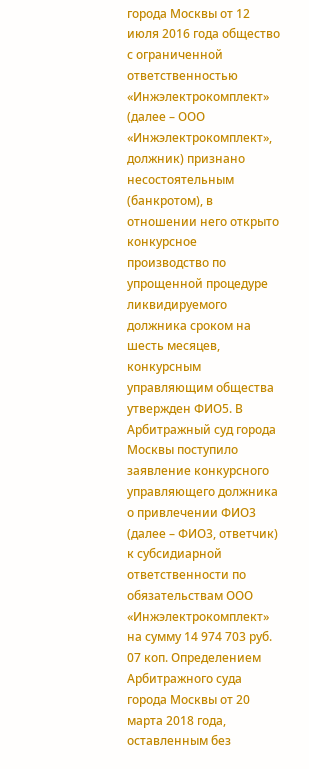города Москвы от 12 июля 2016 года общество с ограниченной ответственностью «Инжэлектрокомплект» (далее – ООО «Инжэлектрокомплект», должник) признано несостоятельным (банкротом), в отношении него открыто конкурсное производство по упрощенной процедуре ликвидируемого должника сроком на шесть месяцев, конкурсным управляющим общества утвержден ФИО5. В Арбитражный суд города Москвы поступило заявление конкурсного управляющего должника о привлечении ФИО3 (далее – ФИО3, ответчик) к субсидиарной ответственности по обязательствам ООО «Инжэлектрокомплект» на сумму 14 974 703 руб. 07 коп. Определением Арбитражного суда города Москвы от 20 марта 2018 года, оставленным без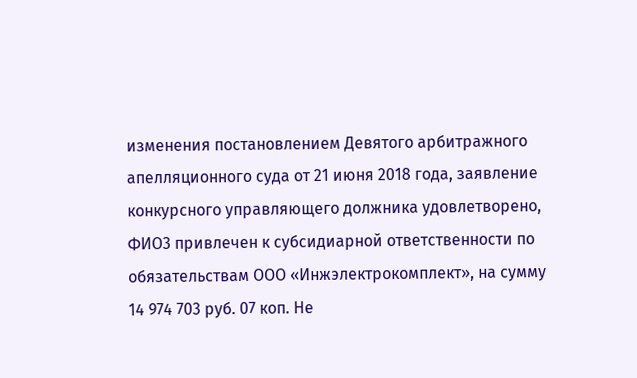изменения постановлением Девятого арбитражного апелляционного суда от 21 июня 2018 года, заявление конкурсного управляющего должника удовлетворено, ФИО3 привлечен к субсидиарной ответственности по обязательствам ООО «Инжэлектрокомплект», на сумму 14 974 703 руб. 07 коп. Не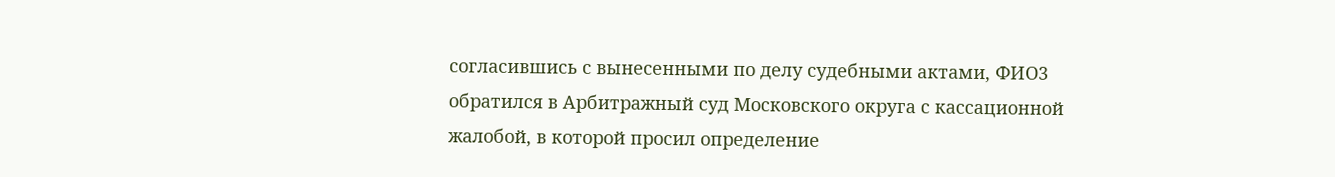согласившись с вынесенными по делу судебными актами, ФИО3 обратился в Арбитражный суд Московского округа с кассационной жалобой, в которой просил определение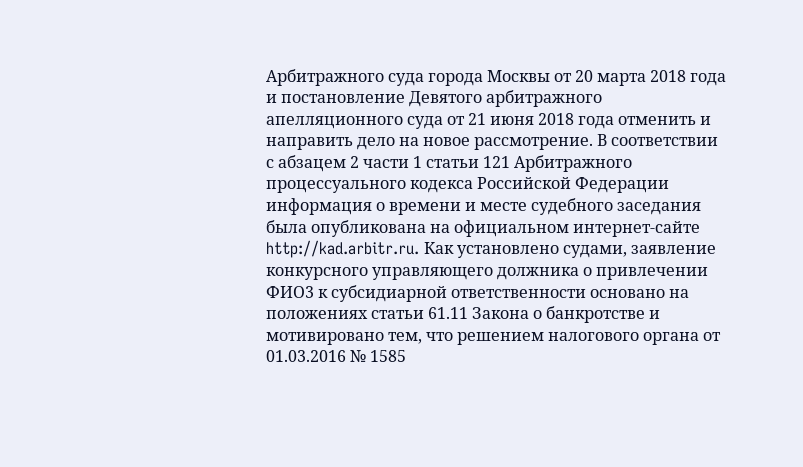Арбитражного суда города Москвы от 20 марта 2018 года и постановление Девятого арбитражного апелляционного суда от 21 июня 2018 года отменить и направить дело на новое рассмотрение. В соответствии с абзацем 2 части 1 статьи 121 Арбитражного процессуального кодекса Российской Федерации информация о времени и месте судебного заседания была опубликована на официальном интернет-сайте http://kad.arbitr.ru. Как установлено судами, заявление конкурсного управляющего должника о привлечении ФИО3 к субсидиарной ответственности основано на положениях статьи 61.11 Закона о банкротстве и мотивировано тем, что решением налогового органа от 01.03.2016 № 1585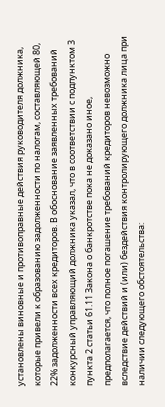установлены виновные и противоправные действия руководителя должника, которые привели к образованию задолженности по налогам, составляющей 80, 22% задолженности всех кредиторов. В обоснование заявленных требований конкурсный управляющий должника указал, что в соответствии с подпунктом 3 пункта 2 статьи 61.11 Закона о банкротстве пока не доказано иное, предполагается, что полное погашение требований кредиторов невозможно вследствие действий и (или) бездействия контролирующего должника лица при наличии следующего обстоятельства: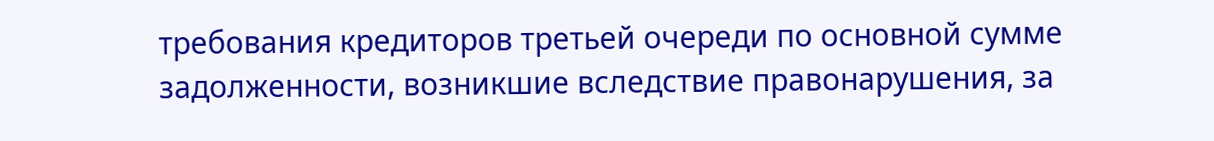требования кредиторов третьей очереди по основной сумме задолженности, возникшие вследствие правонарушения, за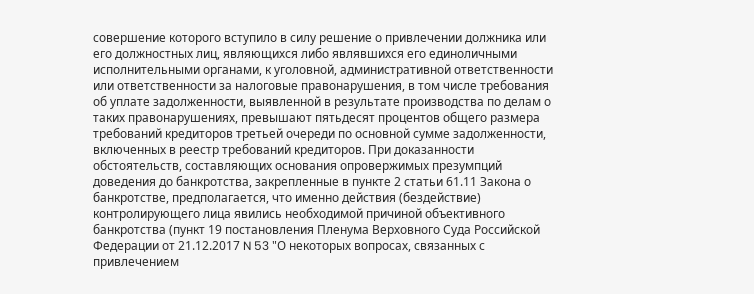совершение которого вступило в силу решение о привлечении должника или его должностных лиц, являющихся либо являвшихся его единоличными исполнительными органами, к уголовной, административной ответственности или ответственности за налоговые правонарушения, в том числе требования об уплате задолженности, выявленной в результате производства по делам о таких правонарушениях, превышают пятьдесят процентов общего размера требований кредиторов третьей очереди по основной сумме задолженности, включенных в реестр требований кредиторов. При доказанности обстоятельств, составляющих основания опровержимых презумпций доведения до банкротства, закрепленные в пункте 2 статьи 61.11 Закона о банкротстве, предполагается, что именно действия (бездействие) контролирующего лица явились необходимой причиной объективного банкротства (пункт 19 постановления Пленума Верховного Суда Российской Федерации от 21.12.2017 N 53 "О некоторых вопросах, связанных с привлечением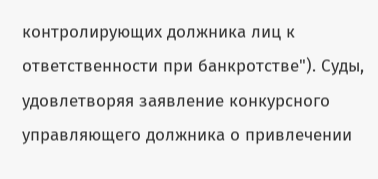контролирующих должника лиц к ответственности при банкротстве"). Суды, удовлетворяя заявление конкурсного управляющего должника о привлечении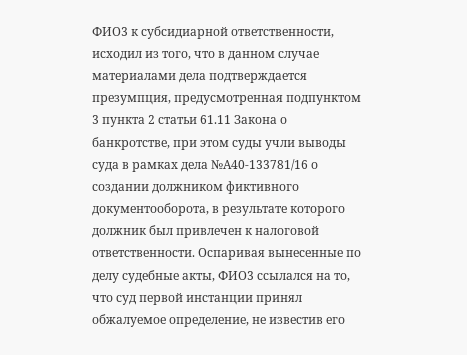ФИО3 к субсидиарной ответственности, исходил из того, что в данном случае материалами дела подтверждается презумпция, предусмотренная подпунктом 3 пункта 2 статьи 61.11 Закона о банкротстве, при этом суды учли выводы суда в рамках дела №А40-133781/16 о создании должником фиктивного документооборота, в результате которого должник был привлечен к налоговой ответственности. Оспаривая вынесенные по делу судебные акты, ФИО3 ссылался на то, что суд первой инстанции принял обжалуемое определение, не известив его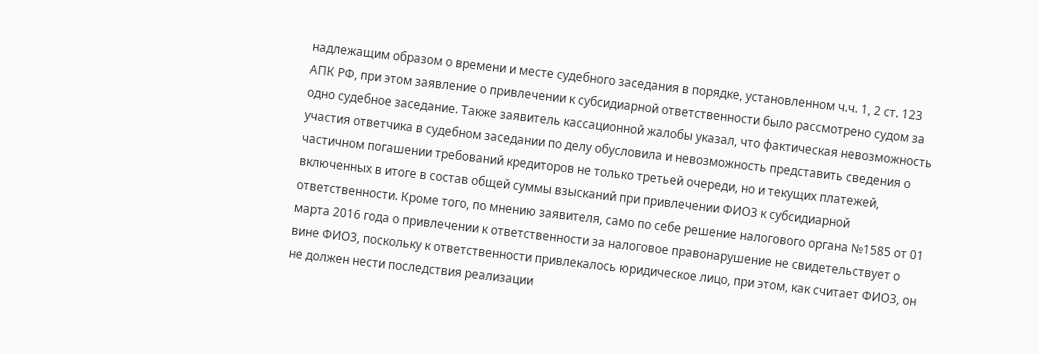надлежащим образом о времени и месте судебного заседания в порядке, установленном ч.ч. 1, 2 ст. 123 АПК РФ, при этом заявление о привлечении к субсидиарной ответственности было рассмотрено судом за одно судебное заседание. Также заявитель кассационной жалобы указал, что фактическая невозможность участия ответчика в судебном заседании по делу обусловила и невозможность представить сведения о частичном погашении требований кредиторов не только третьей очереди, но и текущих платежей, включенных в итоге в состав общей суммы взысканий при привлечении ФИО3 к субсидиарной ответственности. Кроме того, по мнению заявителя, само по себе решение налогового органа №1585 от 01 марта 2016 года о привлечении к ответственности за налоговое правонарушение не свидетельствует о вине ФИО3, поскольку к ответственности привлекалось юридическое лицо, при этом, как считает ФИО3, он не должен нести последствия реализации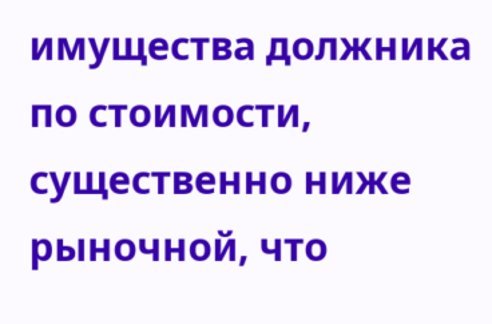имущества должника по стоимости, существенно ниже рыночной, что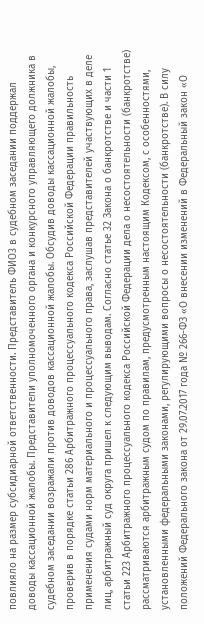повлияло на размер субсидиарной ответственности. Представитель ФИО3 в судебном заседании поддержал доводы кассационной жалобы. Представители уполномоченного органа и конкурсного управляющего должника в судебном заседании возражали против доводов кассационной жалобы. Обсудив доводы кассационной жалобы, проверив в порядке статьи 286 Арбитражного процессуального кодекса Российской Федерации правильность применения судами норм материального и процессуального права, заслушав представителей участвующих в деле лиц, арбитражный суд округа пришел к следующим выводам. Согласно статье 32 Закона о банкротстве и части 1 статьи 223 Арбитражного процессуального кодекса Российской Федерации дела о несостоятельности (банкротстве) рассматриваются арбитражным судом по правилам, предусмотренным настоящим Кодексом, с особенностями, установленными федеральными законами, регулирующими вопросы о несостоятельности (банкротстве). В силу положений Федерального закона от 29.07.2017 года № 266-ФЗ «О внесении изменений в Федеральный закон «О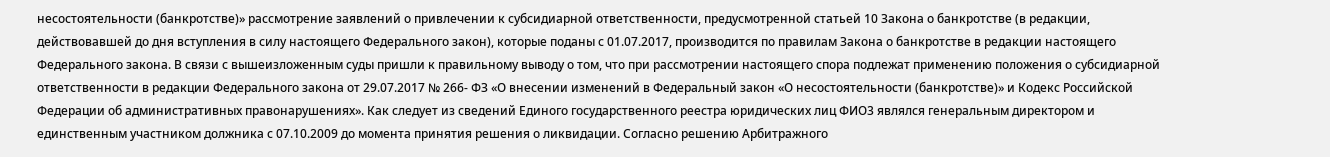несостоятельности (банкротстве)» рассмотрение заявлений о привлечении к субсидиарной ответственности, предусмотренной статьей 10 Закона о банкротстве (в редакции, действовавшей до дня вступления в силу настоящего Федерального закон), которые поданы с 01.07.2017, производится по правилам Закона о банкротстве в редакции настоящего Федерального закона. В связи с вышеизложенным суды пришли к правильному выводу о том, что при рассмотрении настоящего спора подлежат применению положения о субсидиарной ответственности в редакции Федерального закона от 29.07.2017 № 266- ФЗ «О внесении изменений в Федеральный закон «О несостоятельности (банкротстве)» и Кодекс Российской Федерации об административных правонарушениях». Как следует из сведений Единого государственного реестра юридических лиц ФИО3 являлся генеральным директором и единственным участником должника с 07.10.2009 до момента принятия решения о ликвидации. Согласно решению Арбитражного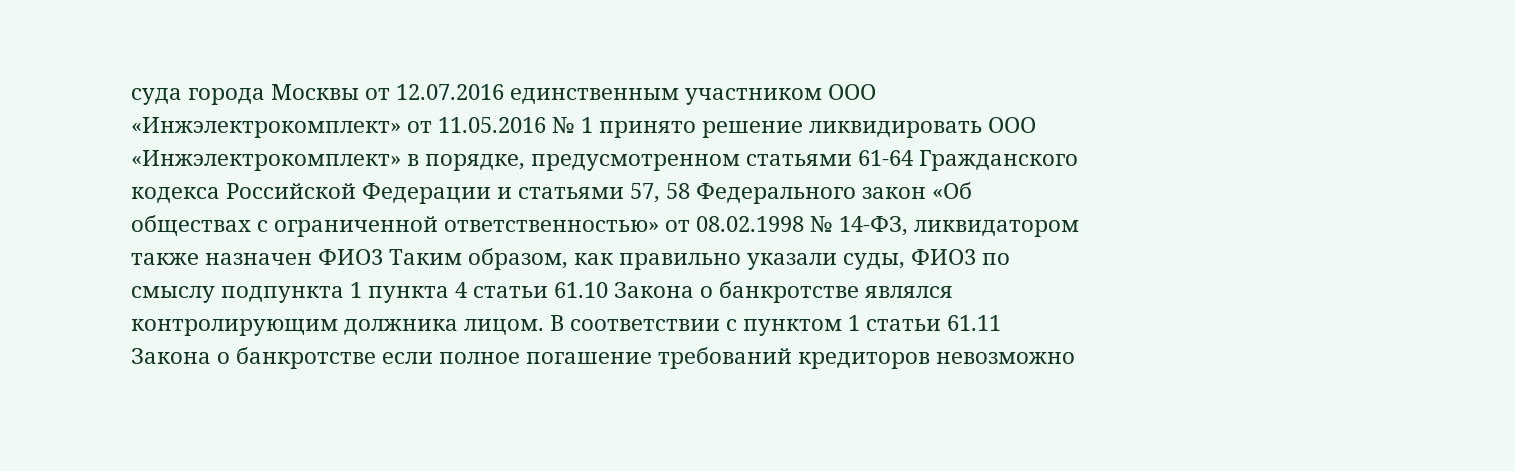суда города Москвы от 12.07.2016 единственным участником ООО «Инжэлектрокомплект» от 11.05.2016 № 1 принято решение ликвидировать ООО «Инжэлектрокомплект» в порядке, предусмотренном статьями 61-64 Гражданского кодекса Российской Федерации и статьями 57, 58 Федерального закон «Об обществах с ограниченной ответственностью» от 08.02.1998 № 14-ФЗ, ликвидатором также назначен ФИО3 Таким образом, как правильно указали суды, ФИО3 по смыслу подпункта 1 пункта 4 статьи 61.10 Закона о банкротстве являлся контролирующим должника лицом. В соответствии с пунктом 1 статьи 61.11 Закона о банкротстве если полное погашение требований кредиторов невозможно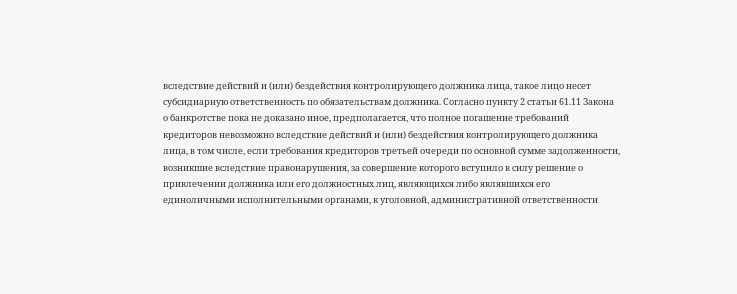вследствие действий и (или) бездействия контролирующего должника лица, такое лицо несет субсидиарную ответственность по обязательствам должника. Согласно пункту 2 статьи 61.11 Закона о банкротстве пока не доказано иное, предполагается, что полное погашение требований кредиторов невозможно вследствие действий и (или) бездействия контролирующего должника лица, в том числе, если требования кредиторов третьей очереди по основной сумме задолженности, возникшие вследствие правонарушения, за совершение которого вступило в силу решение о привлечении должника или его должностных лиц, являющихся либо являвшихся его единоличными исполнительными органами, к уголовной, административной ответственности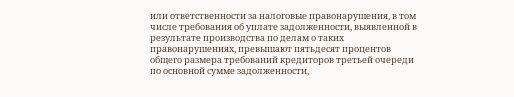или ответственности за налоговые правонарушения, в том числе требования об уплате задолженности, выявленной в результате производства по делам о таких правонарушениях, превышают пятьдесят процентов общего размера требований кредиторов третьей очереди по основной сумме задолженности,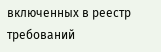включенных в реестр требований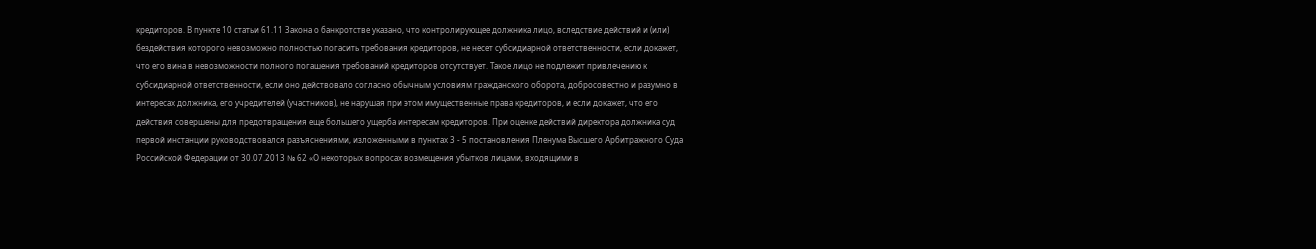кредиторов. В пункте 10 статьи 61.11 Закона о банкротстве указано, что контролирующее должника лицо, вследствие действий и (или) бездействия которого невозможно полностью погасить требования кредиторов, не несет субсидиарной ответственности, если докажет, что его вина в невозможности полного погашения требований кредиторов отсутствует. Такое лицо не подлежит привлечению к субсидиарной ответственности, если оно действовало согласно обычным условиям гражданского оборота, добросовестно и разумно в интересах должника, его учредителей (участников), не нарушая при этом имущественные права кредиторов, и если докажет, что его действия совершены для предотвращения еще большего ущерба интересам кредиторов. При оценке действий директора должника суд первой инстанции руководствовался разъяснениями, изложенными в пунктах 3 - 5 постановления Пленума Высшего Арбитражного Суда Российской Федерации от 30.07.2013 № 62 «О некоторых вопросах возмещения убытков лицами, входящими в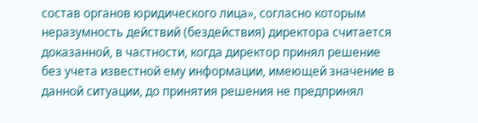состав органов юридического лица», согласно которым неразумность действий (бездействия) директора считается доказанной, в частности, когда директор принял решение без учета известной ему информации, имеющей значение в данной ситуации, до принятия решения не предпринял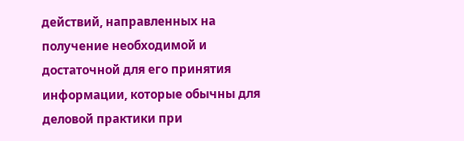действий, направленных на получение необходимой и достаточной для его принятия информации, которые обычны для деловой практики при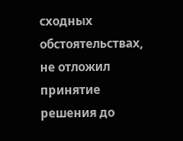сходных обстоятельствах, не отложил принятие решения до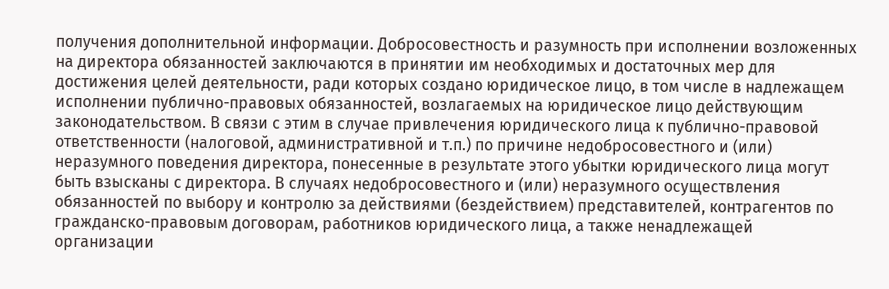получения дополнительной информации. Добросовестность и разумность при исполнении возложенных на директора обязанностей заключаются в принятии им необходимых и достаточных мер для достижения целей деятельности, ради которых создано юридическое лицо, в том числе в надлежащем исполнении публично-правовых обязанностей, возлагаемых на юридическое лицо действующим законодательством. В связи с этим в случае привлечения юридического лица к публично-правовой ответственности (налоговой, административной и т.п.) по причине недобросовестного и (или) неразумного поведения директора, понесенные в результате этого убытки юридического лица могут быть взысканы с директора. В случаях недобросовестного и (или) неразумного осуществления обязанностей по выбору и контролю за действиями (бездействием) представителей, контрагентов по гражданско-правовым договорам, работников юридического лица, а также ненадлежащей организации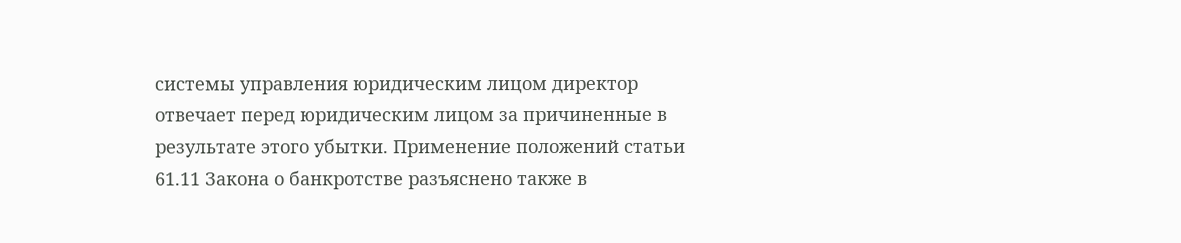системы управления юридическим лицом директор отвечает перед юридическим лицом за причиненные в результате этого убытки. Применение положений статьи 61.11 Закона о банкротстве разъяснено также в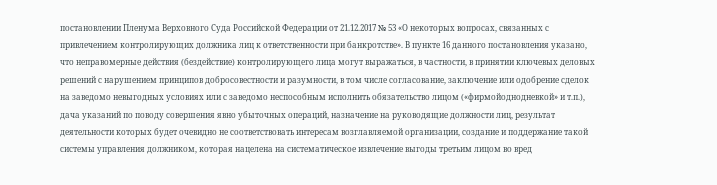постановлении Пленума Верховного Суда Российской Федерации от 21.12.2017 № 53 «О некоторых вопросах, связанных с привлечением контролирующих должника лиц к ответственности при банкротстве». В пункте 16 данного постановления указано, что неправомерные действия (бездействие) контролирующего лица могут выражаться, в частности, в принятии ключевых деловых решений с нарушением принципов добросовестности и разумности, в том числе согласование, заключение или одобрение сделок на заведомо невыгодных условиях или с заведомо неспособным исполнить обязательство лицом («фирмойоднодневкой» и т.п.), дача указаний по поводу совершения явно убыточных операций, назначение на руководящие должности лиц, результат деятельности которых будет очевидно не соответствовать интересам возглавляемой организации, создание и поддержание такой системы управления должником, которая нацелена на систематическое извлечение выгоды третьим лицом во вред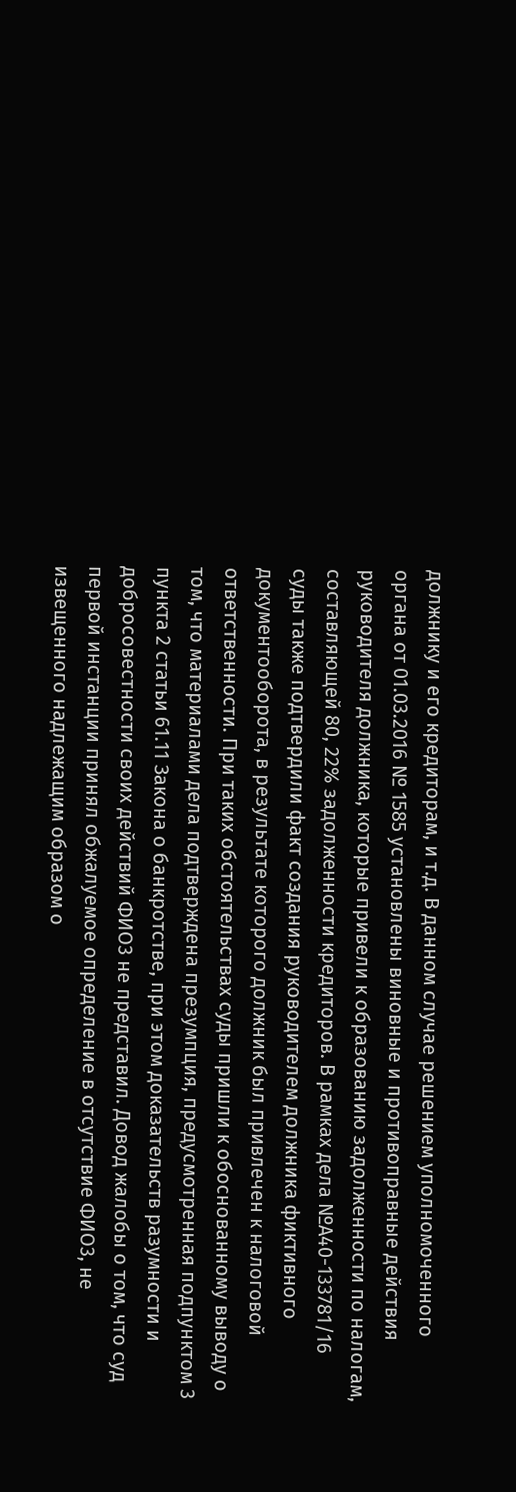должнику и его кредиторам, и т.д. В данном случае решением уполномоченного органа от 01.03.2016 № 1585 установлены виновные и противоправные действия руководителя должника, которые привели к образованию задолженности по налогам, составляющей 80, 22% задолженности кредиторов. В рамках дела №А40-133781/16 суды также подтвердили факт создания руководителем должника фиктивного документооборота, в результате которого должник был привлечен к налоговой ответственности. При таких обстоятельствах суды пришли к обоснованному выводу о том, что материалами дела подтверждена презумпция, предусмотренная подпунктом 3 пункта 2 статьи 61.11 Закона о банкротстве, при этом доказательств разумности и добросовестности своих действий ФИО3 не представил. Довод жалобы о том, что суд первой инстанции принял обжалуемое определение в отсутствие ФИО3, не извещенного надлежащим образом о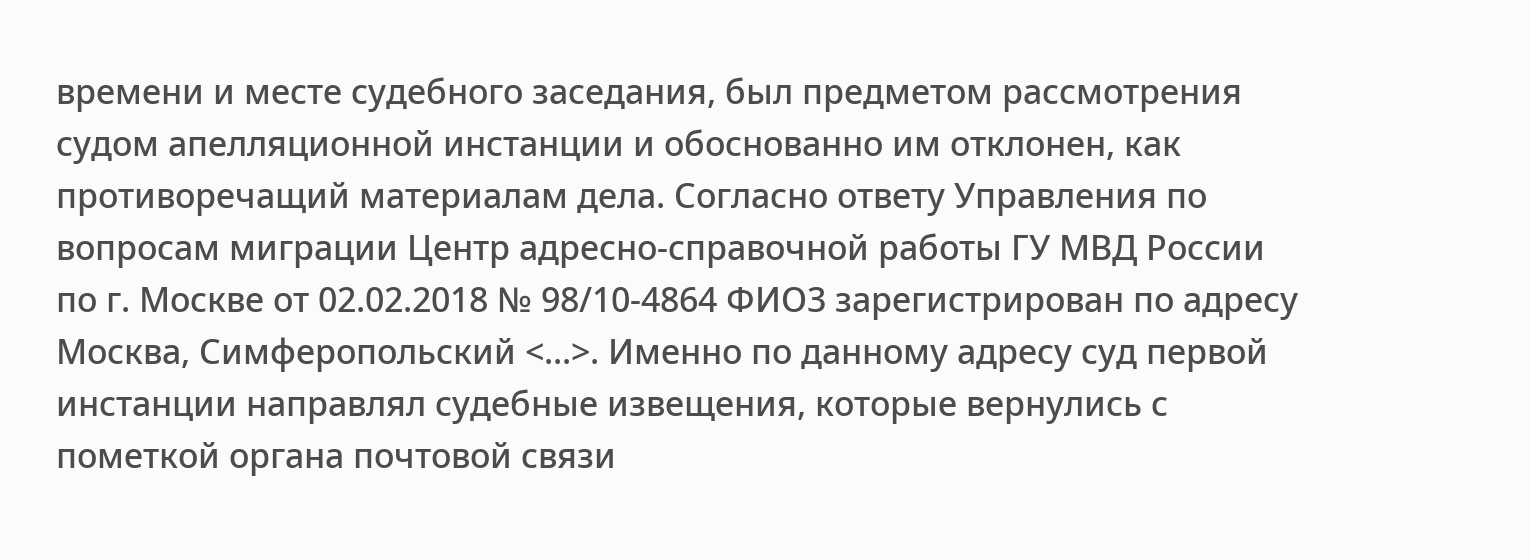времени и месте судебного заседания, был предметом рассмотрения судом апелляционной инстанции и обоснованно им отклонен, как противоречащий материалам дела. Согласно ответу Управления по вопросам миграции Центр адресно-справочной работы ГУ МВД России по г. Москве от 02.02.2018 № 98/10-4864 ФИО3 зарегистрирован по адресу Москва, Симферопольский <...>. Именно по данному адресу суд первой инстанции направлял судебные извещения, которые вернулись с пометкой органа почтовой связи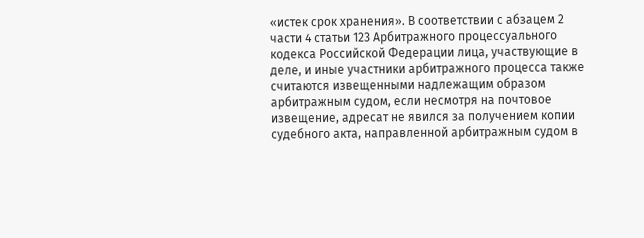«истек срок хранения». В соответствии с абзацем 2 части 4 статьи 123 Арбитражного процессуального кодекса Российской Федерации лица, участвующие в деле, и иные участники арбитражного процесса также считаются извещенными надлежащим образом арбитражным судом, если несмотря на почтовое извещение, адресат не явился за получением копии судебного акта, направленной арбитражным судом в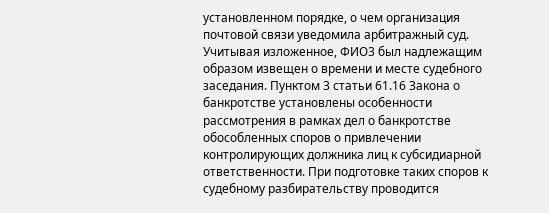установленном порядке, о чем организация почтовой связи уведомила арбитражный суд. Учитывая изложенное, ФИО3 был надлежащим образом извещен о времени и месте судебного заседания. Пунктом 3 статьи 61.16 Закона о банкротстве установлены особенности рассмотрения в рамках дел о банкротстве обособленных споров о привлечении контролирующих должника лиц к субсидиарной ответственности. При подготовке таких споров к судебному разбирательству проводится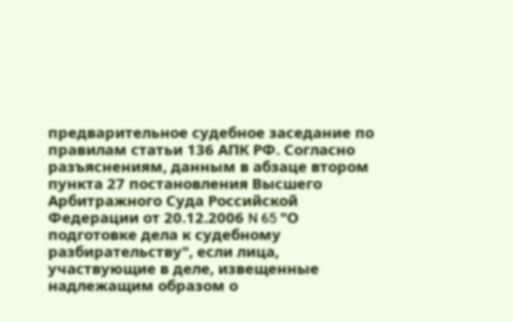предварительное судебное заседание по правилам статьи 136 АПК РФ. Согласно разъяснениям, данным в абзаце втором пункта 27 постановления Высшего Арбитражного Суда Российской Федерации от 20.12.2006 N 65 "О подготовке дела к судебному разбирательству", если лица, участвующие в деле, извещенные надлежащим образом о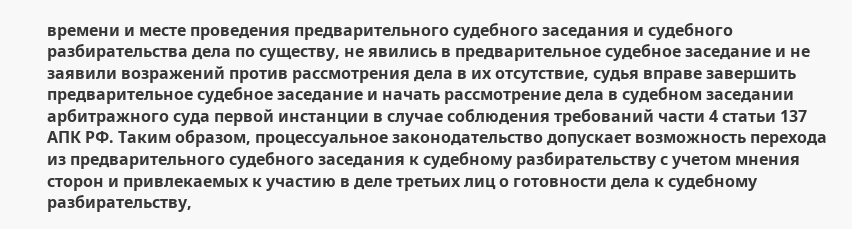времени и месте проведения предварительного судебного заседания и судебного разбирательства дела по существу, не явились в предварительное судебное заседание и не заявили возражений против рассмотрения дела в их отсутствие, судья вправе завершить предварительное судебное заседание и начать рассмотрение дела в судебном заседании арбитражного суда первой инстанции в случае соблюдения требований части 4 статьи 137 АПК РФ. Таким образом, процессуальное законодательство допускает возможность перехода из предварительного судебного заседания к судебному разбирательству с учетом мнения сторон и привлекаемых к участию в деле третьих лиц о готовности дела к судебному разбирательству,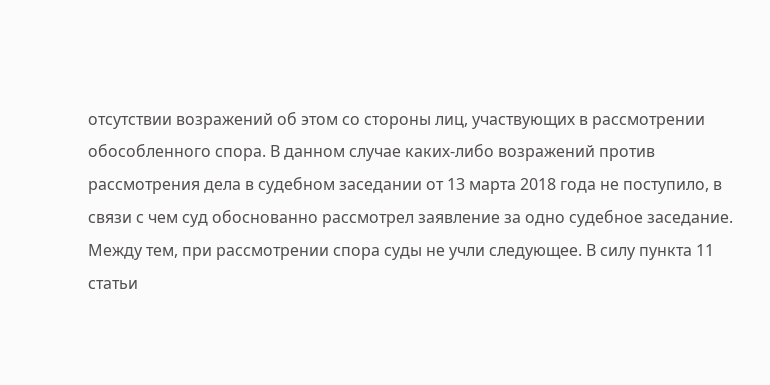отсутствии возражений об этом со стороны лиц, участвующих в рассмотрении обособленного спора. В данном случае каких-либо возражений против рассмотрения дела в судебном заседании от 13 марта 2018 года не поступило, в связи с чем суд обоснованно рассмотрел заявление за одно судебное заседание. Между тем, при рассмотрении спора суды не учли следующее. В силу пункта 11 статьи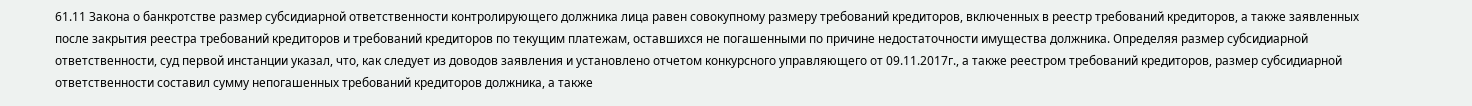61.11 Закона о банкротстве размер субсидиарной ответственности контролирующего должника лица равен совокупному размеру требований кредиторов, включенных в реестр требований кредиторов, а также заявленных после закрытия реестра требований кредиторов и требований кредиторов по текущим платежам, оставшихся не погашенными по причине недостаточности имущества должника. Определяя размер субсидиарной ответственности, суд первой инстанции указал, что, как следует из доводов заявления и установлено отчетом конкурсного управляющего от 09.11.2017г., а также реестром требований кредиторов, размер субсидиарной ответственности составил сумму непогашенных требований кредиторов должника, а также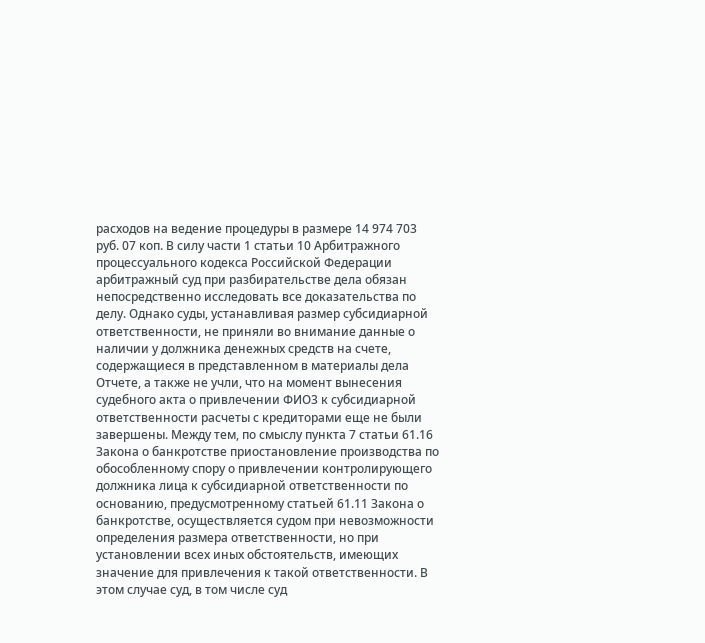расходов на ведение процедуры в размере 14 974 703 руб. 07 коп. В силу части 1 статьи 10 Арбитражного процессуального кодекса Российской Федерации арбитражный суд при разбирательстве дела обязан непосредственно исследовать все доказательства по делу. Однако суды, устанавливая размер субсидиарной ответственности, не приняли во внимание данные о наличии у должника денежных средств на счете, содержащиеся в представленном в материалы дела Отчете, а также не учли, что на момент вынесения судебного акта о привлечении ФИО3 к субсидиарной ответственности расчеты с кредиторами еще не были завершены. Между тем, по смыслу пункта 7 статьи 61.16 Закона о банкротстве приостановление производства по обособленному спору о привлечении контролирующего должника лица к субсидиарной ответственности по основанию, предусмотренному статьей 61.11 Закона о банкротстве, осуществляется судом при невозможности определения размера ответственности, но при установлении всех иных обстоятельств, имеющих значение для привлечения к такой ответственности. В этом случае суд, в том числе суд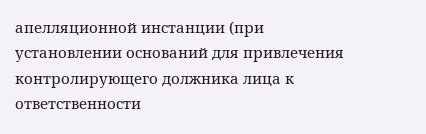апелляционной инстанции (при установлении оснований для привлечения контролирующего должника лица к ответственности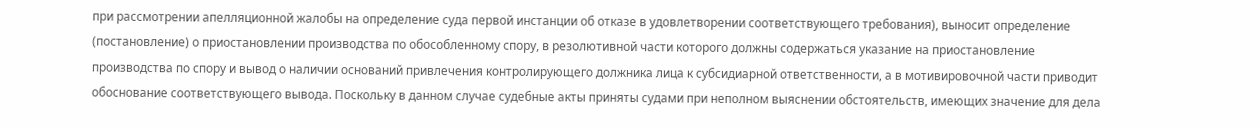при рассмотрении апелляционной жалобы на определение суда первой инстанции об отказе в удовлетворении соответствующего требования), выносит определение (постановление) о приостановлении производства по обособленному спору, в резолютивной части которого должны содержаться указание на приостановление производства по спору и вывод о наличии оснований привлечения контролирующего должника лица к субсидиарной ответственности, а в мотивировочной части приводит обоснование соответствующего вывода. Поскольку в данном случае судебные акты приняты судами при неполном выяснении обстоятельств, имеющих значение для дела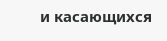и касающихся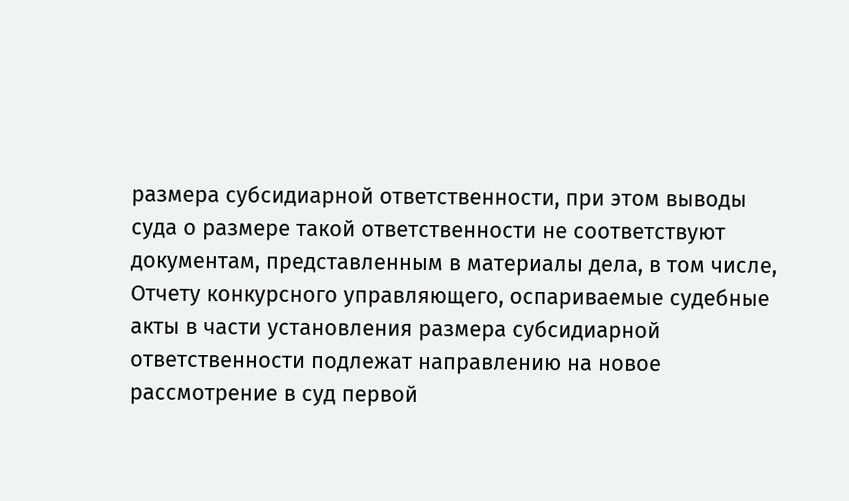размера субсидиарной ответственности, при этом выводы суда о размере такой ответственности не соответствуют документам, представленным в материалы дела, в том числе, Отчету конкурсного управляющего, оспариваемые судебные акты в части установления размера субсидиарной ответственности подлежат направлению на новое рассмотрение в суд первой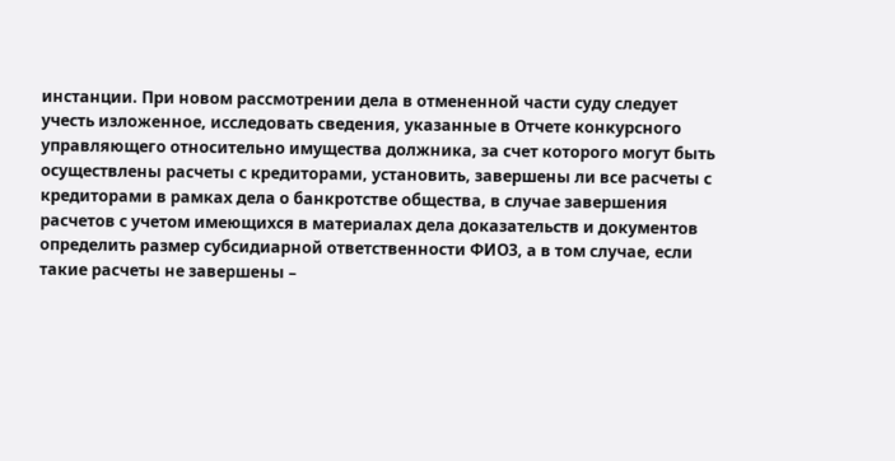инстанции. При новом рассмотрении дела в отмененной части суду следует учесть изложенное, исследовать сведения, указанные в Отчете конкурсного управляющего относительно имущества должника, за счет которого могут быть осуществлены расчеты с кредиторами, установить, завершены ли все расчеты с кредиторами в рамках дела о банкротстве общества, в случае завершения расчетов с учетом имеющихся в материалах дела доказательств и документов определить размер субсидиарной ответственности ФИО3, а в том случае, если такие расчеты не завершены –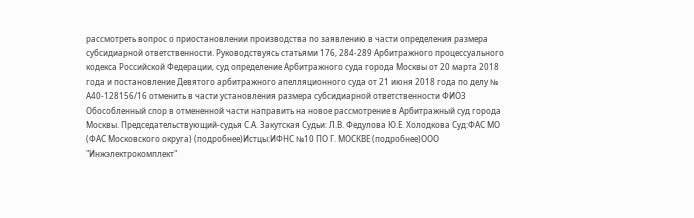рассмотреть вопрос о приостановлении производства по заявлению в части определения размера субсидиарной ответственности. Руководствуясь статьями 176, 284-289 Арбитражного процессуального кодекса Российской Федерации, суд определение Арбитражного суда города Москвы от 20 марта 2018 года и постановление Девятого арбитражного апелляционного суда от 21 июня 2018 года по делу № А40-128156/16 отменить в части установления размера субсидиарной ответственности ФИО3 Обособленный спор в отмененной части направить на новое рассмотрение в Арбитражный суд города Москвы. Председательствующий-судья С.А. Закутская Судьи: Л.В. Федулова Ю.Е. Холодкова Суд:ФАС МО (ФАС Московского округа) (подробнее)Истцы:ИФНС №10 ПО Г. МОСКВЕ (подробнее)ООО "Инжэлектрокомплект"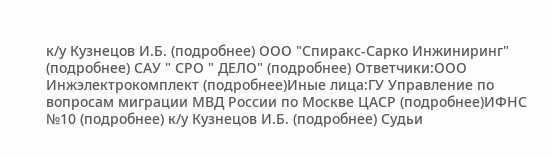к/у Кузнецов И.Б. (подробнее) ООО "Спиракс-Сарко Инжиниринг" (подробнее) САУ " СРО " ДЕЛО" (подробнее) Ответчики:ООО Инжэлектрокомплект (подробнее)Иные лица:ГУ Управление по вопросам миграции МВД России по Москве ЦАСР (подробнее)ИФНС №10 (подробнее) к/у Кузнецов И.Б. (подробнее) Судьи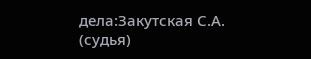дела:Закутская С.А. (судья)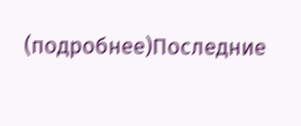(подробнее)Последние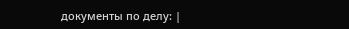документы по делу: |